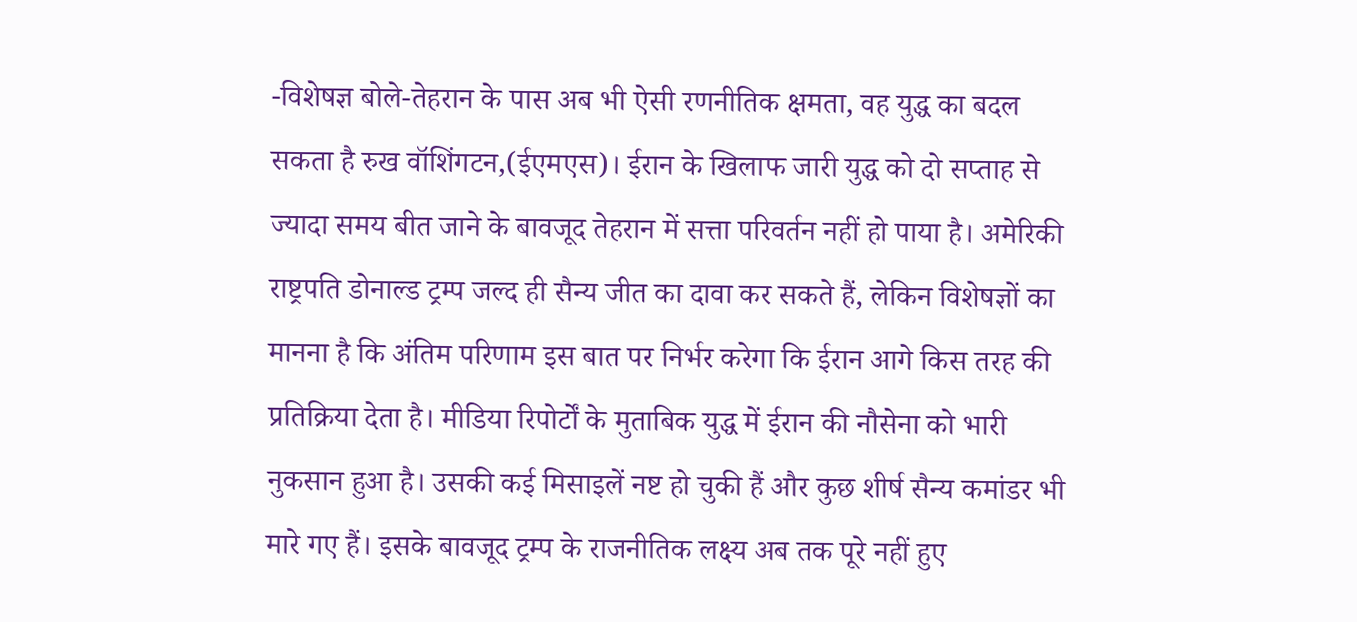-विशेषज्ञ बोले-तेहरान के पास अब भी ऐसी रणनीतिक क्षमता, वह युद्ध का बदल सकता है रुख वॉशिंगटन,(ईएमएस)। ईरान के खिलाफ जारी युद्ध को दो सप्ताह से ज्यादा समय बीत जाने के बावजूद तेहरान में सत्ता परिवर्तन नहीं हो पाया है। अमेरिकी राष्ट्रपति डोनाल्ड ट्रम्प जल्द ही सैन्य जीत का दावा कर सकते हैं, लेकिन विशेषज्ञों का मानना है कि अंतिम परिणाम इस बात पर निर्भर करेगा कि ईरान आगे किस तरह की प्रतिक्रिया देता है। मीडिया रिपोर्टों के मुताबिक युद्ध में ईरान की नौसेना को भारी नुकसान हुआ है। उसकी कई मिसाइलें नष्ट हो चुकी हैं और कुछ शीर्ष सैन्य कमांडर भी मारे गए हैं। इसके बावजूद ट्रम्प के राजनीतिक लक्ष्य अब तक पूरे नहीं हुए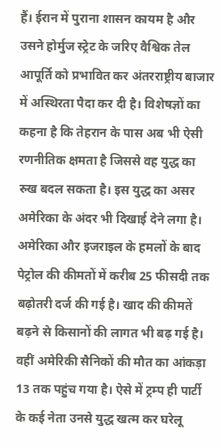हैं। ईरान में पुराना शासन कायम है और उसने होर्मुज स्ट्रेट के जरिए वैश्विक तेल आपूर्ति को प्रभावित कर अंतरराष्ट्रीय बाजार में अस्थिरता पैदा कर दी है। विशेषज्ञों का कहना है कि तेहरान के पास अब भी ऐसी रणनीतिक क्षमता है जिससे वह युद्ध का रुख बदल सकता है। इस युद्ध का असर अमेरिका के अंदर भी दिखाई देने लगा है। अमेरिका और इजराइल के हमलों के बाद पेट्रोल की कीमतों में करीब 25 फीसदी तक बढ़ोतरी दर्ज की गई है। खाद की कीमतें बढ़ने से किसानों की लागत भी बढ़ गई है। वहीं अमेरिकी सैनिकों की मौत का आंकड़ा 13 तक पहुंच गया है। ऐसे में ट्रम्प ही पार्टी के कई नेता उनसे युद्ध खत्म कर घरेलू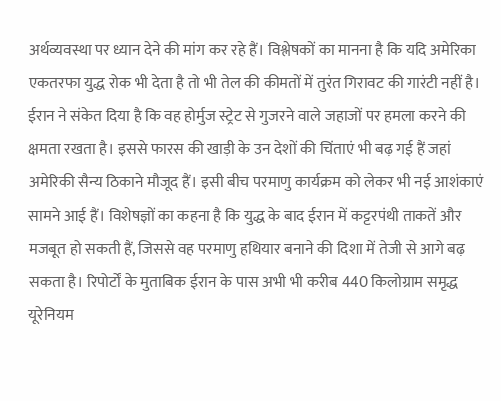अर्थव्यवस्था पर ध्यान देने की मांग कर रहे हैं। विश्लेषकों का मानना है कि यदि अमेरिका एकतरफा युद्ध रोक भी देता है तो भी तेल की कीमतों में तुरंत गिरावट की गारंटी नहीं है। ईरान ने संकेत दिया है कि वह होर्मुज स्ट्रेट से गुजरने वाले जहाजों पर हमला करने की क्षमता रखता है। इससे फारस की खाड़ी के उन देशों की चिंताएं भी बढ़ गई हैं जहां अमेरिकी सैन्य ठिकाने मौजूद हैं। इसी बीच परमाणु कार्यक्रम को लेकर भी नई आशंकाएं सामने आई हैं। विशेषज्ञों का कहना है कि युद्ध के बाद ईरान में कट्टरपंथी ताकतें और मजबूत हो सकती हैं, जिससे वह परमाणु हथियार बनाने की दिशा में तेजी से आगे बढ़ सकता है। रिपोर्टों के मुताबिक ईरान के पास अभी भी करीब 440 किलोग्राम समृद्ध यूरेनियम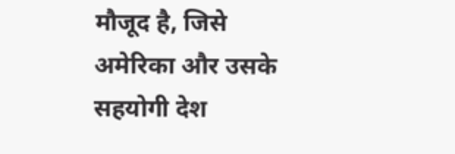मौजूद है, जिसे अमेरिका और उसके सहयोगी देश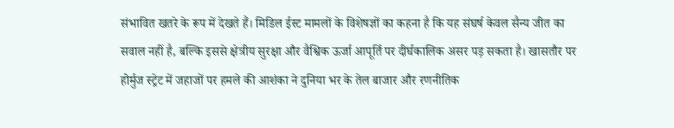संभावित खतरे के रूप में देखते हैं। मिडिल ईस्ट मामलों के विशेषज्ञों का कहना है कि यह संघर्ष केवल सैन्य जीत का सवाल नहीं है, बल्कि इससे क्षेत्रीय सुरक्षा और वैश्विक ऊर्जा आपूर्ति पर दीर्घकालिक असर पड़ सकता है। खासतौर पर होर्मुज स्ट्रेट में जहाजों पर हमले की आशंका ने दुनिया भर के तेल बाजार और रणनीतिक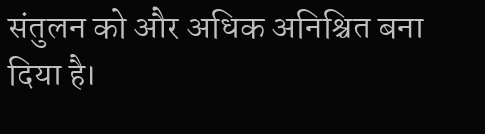संतुलन को और अधिक अनिश्चित बना दिया है।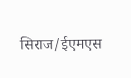सिराज/ईएमएस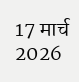17 मार्च 2026